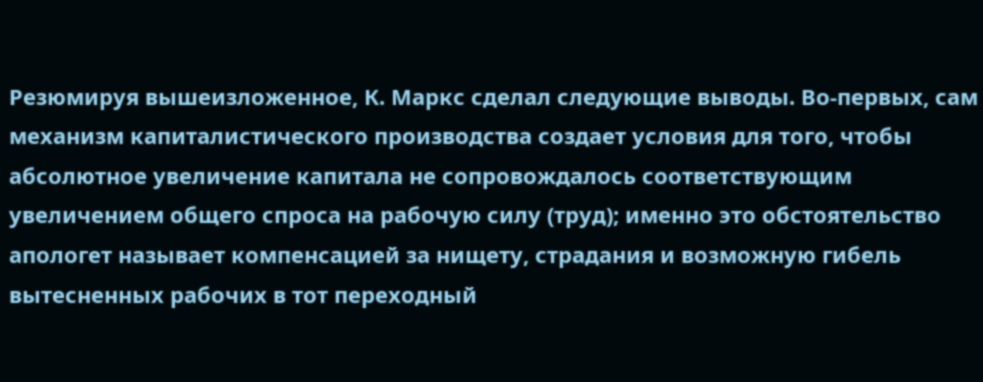Резюмируя вышеизложенное, К. Маркс сделал следующие выводы. Во-первых, сам механизм капиталистического производства создает условия для того, чтобы абсолютное увеличение капитала не сопровождалось соответствующим увеличением общего спроса на рабочую силу (труд); именно это обстоятельство апологет называет компенсацией за нищету, страдания и возможную гибель вытесненных рабочих в тот переходный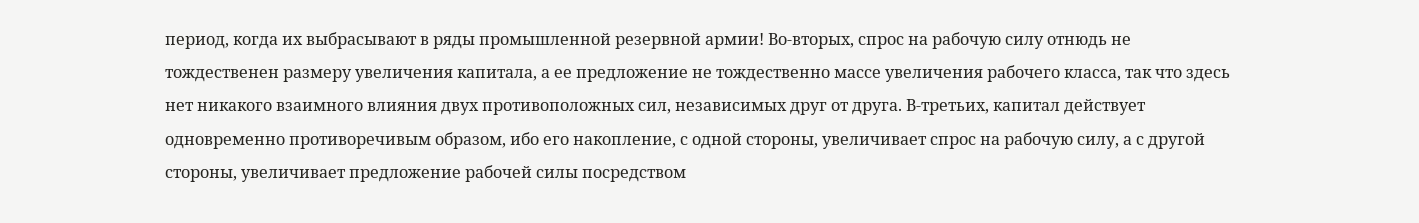период, когда их выбрасывают в ряды промышленной резервной армии! Во-вторых, спрос на рабочую силу отнюдь не тождественен размеру увеличения капитала, а ее предложение не тождественно массе увеличения рабочего класса, так что здесь нет никакого взаимного влияния двух противоположных сил, независимых друг от друга. В-третьих, капитал действует одновременно противоречивым образом, ибо его накопление, с одной стороны, увеличивает спрос на рабочую силу, а с другой стороны, увеличивает предложение рабочей силы посредством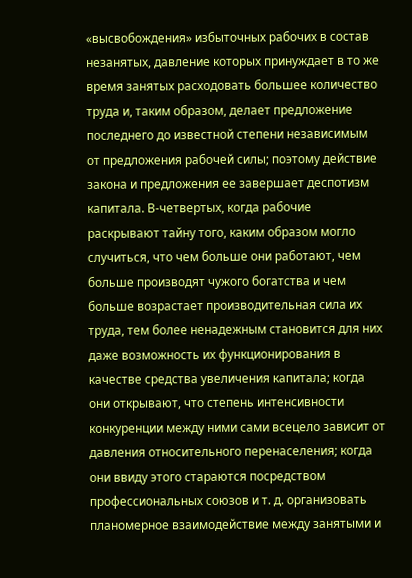«высвобождения» избыточных рабочих в состав незанятых, давление которых принуждает в то же время занятых расходовать большее количество труда и, таким образом, делает предложение последнего до известной степени независимым от предложения рабочей силы; поэтому действие закона и предложения ее завершает деспотизм капитала. В-четвертых, когда рабочие раскрывают тайну того, каким образом могло случиться, что чем больше они работают, чем больше производят чужого богатства и чем больше возрастает производительная сила их труда, тем более ненадежным становится для них даже возможность их функционирования в качестве средства увеличения капитала; когда они открывают, что степень интенсивности конкуренции между ними сами всецело зависит от давления относительного перенаселения; когда они ввиду этого стараются посредством профессиональных союзов и т. д. организовать планомерное взаимодействие между занятыми и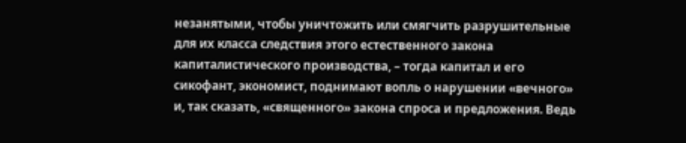незанятыми, чтобы уничтожить или смягчить разрушительные для их класса следствия этого естественного закона капиталистического производства, – тогда капитал и его сикофант, экономист, поднимают вопль о нарушении «вечного» и, так сказать, «священного» закона спроса и предложения. Ведь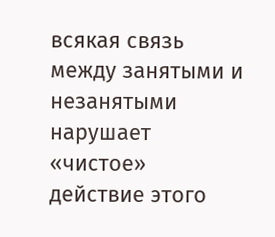всякая связь между занятыми и незанятыми нарушает «чистое» действие этого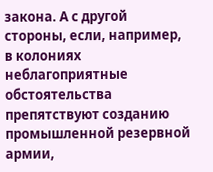закона. А с другой стороны, если, например, в колониях неблагоприятные обстоятельства препятствуют созданию промышленной резервной армии,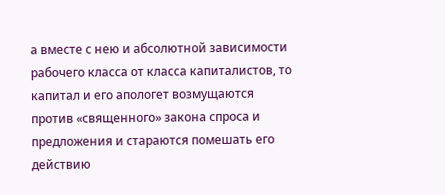а вместе с нею и абсолютной зависимости рабочего класса от класса капиталистов, то капитал и его апологет возмущаются против «священного» закона спроса и предложения и стараются помешать его действию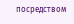посредством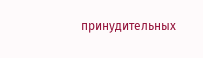принудительных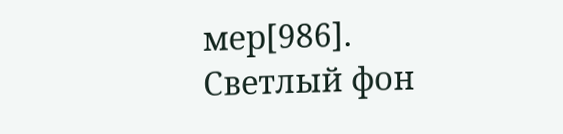мер[986].
Светлый фон